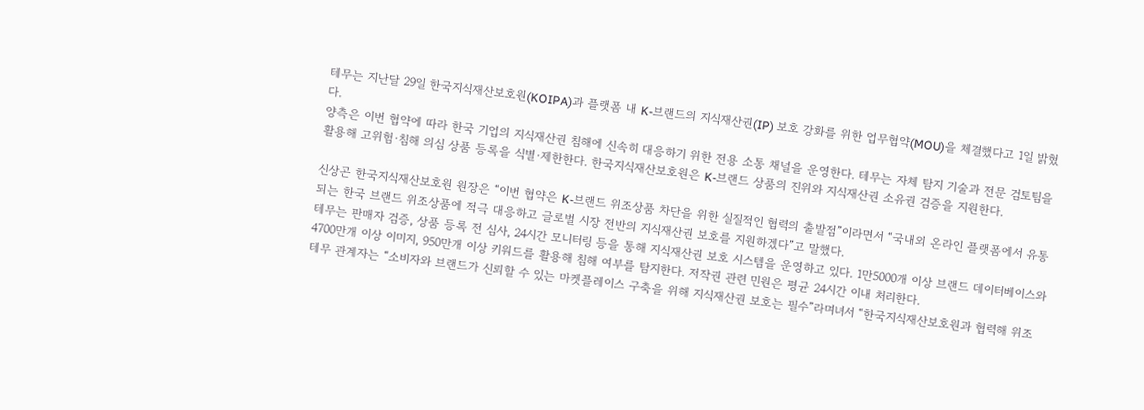테무는 지난달 29일 한국지식재산보호원(KOIPA)과 플랫폼 내 K-브랜드의 지식재산권(IP) 보호 강화를 위한 업무협약(MOU)을 체결했다고 1일 밝혔다.
양측은 이번 협약에 따라 한국 기업의 지식재산권 침해에 신속히 대응하기 위한 전용 소통 채널을 운영한다. 테무는 자체 탐지 기술과 전문 검토팀을 활용해 고위험·침해 의심 상품 등록을 식별·제한한다. 한국지식재산보호원은 K-브랜드 상품의 진위와 지식재산권 소유권 검증을 지원한다.

신상곤 한국지식재산보호원 원장은 “이번 협약은 K-브랜드 위조상품 차단을 위한 실질적인 협력의 출발점”이라면서 “국내외 온라인 플랫폼에서 유통되는 한국 브랜드 위조상품에 적극 대응하고 글로벌 시장 전반의 지식재산권 보호를 지원하겠다”고 말했다.
테무는 판매자 검증, 상품 등록 전 심사, 24시간 모니터링 등을 통해 지식재산권 보호 시스템을 운영하고 있다. 1만5000개 이상 브랜드 데이터베이스와 4700만개 이상 이미지, 950만개 이상 키워드를 활용해 침해 여부를 탐지한다. 저작권 관련 민원은 평균 24시간 이내 처리한다.
테무 관계자는 “소비자와 브랜드가 신뢰할 수 있는 마켓플레이스 구축을 위해 지식재산권 보호는 필수”라며녀서 “한국지식재산보호원과 협력해 위조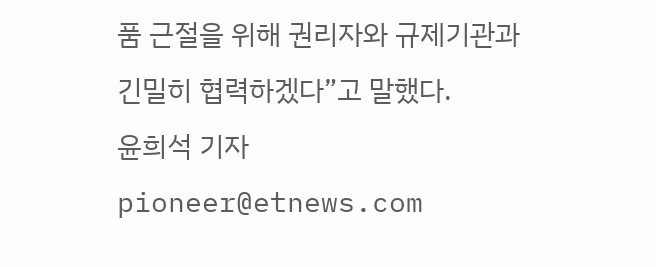품 근절을 위해 권리자와 규제기관과 긴밀히 협력하겠다”고 말했다.
윤희석 기자 pioneer@etnews.com